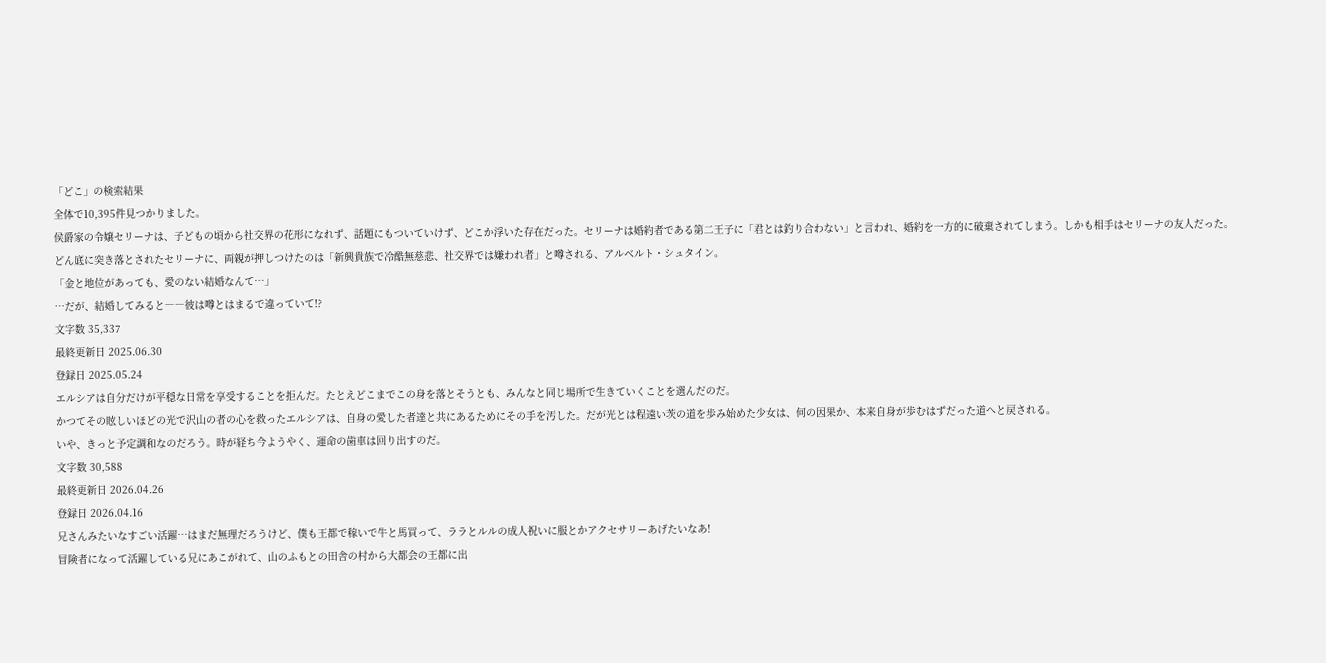「どこ」の検索結果
全体で10,395件見つかりました。
侯爵家の令嬢セリーナは、子どもの頃から社交界の花形になれず、話題にもついていけず、どこか浮いた存在だった。セリーナは婚約者である第二王子に「君とは釣り合わない」と言われ、婚約を一方的に破棄されてしまう。しかも相手はセリーナの友人だった。
どん底に突き落とされたセリーナに、両親が押しつけたのは「新興貴族で冷酷無慈悲、社交界では嫌われ者」と噂される、アルベルト・シュタイン。
「金と地位があっても、愛のない結婚なんて…」
…だが、結婚してみると――彼は噂とはまるで違っていて!?
文字数 35,337
最終更新日 2025.06.30
登録日 2025.05.24
エルシアは自分だけが平穏な日常を享受することを拒んだ。たとえどこまでこの身を落とそうとも、みんなと同じ場所で生きていくことを選んだのだ。
かつてその眩しいほどの光で沢山の者の心を救ったエルシアは、自身の愛した者達と共にあるためにその手を汚した。だが光とは程遠い茨の道を歩み始めた少女は、何の因果か、本来自身が歩むはずだった道へと戻される。
いや、きっと予定調和なのだろう。時が経ち今ようやく、運命の歯車は回り出すのだ。
文字数 30,588
最終更新日 2026.04.26
登録日 2026.04.16
兄さんみたいなすごい活躍…はまだ無理だろうけど、僕も王都で稼いで牛と馬買って、ララとルルの成人祝いに服とかアクセサリーあげたいなあ!
冒険者になって活躍している兄にあこがれて、山のふもとの田舎の村から大都会の王都に出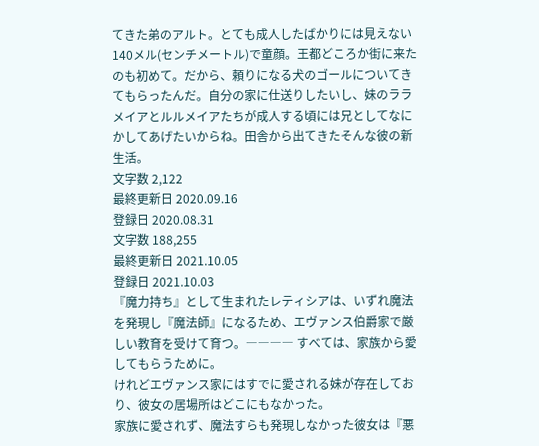てきた弟のアルト。とても成人したばかりには見えない140メル(センチメートル)で童顔。王都どころか街に来たのも初めて。だから、頼りになる犬のゴールについてきてもらったんだ。自分の家に仕送りしたいし、妹のララメイアとルルメイアたちが成人する頃には兄としてなにかしてあげたいからね。田舎から出てきたそんな彼の新生活。
文字数 2,122
最終更新日 2020.09.16
登録日 2020.08.31
文字数 188,255
最終更新日 2021.10.05
登録日 2021.10.03
『魔力持ち』として生まれたレティシアは、いずれ魔法を発現し『魔法師』になるため、エヴァンス伯爵家で厳しい教育を受けて育つ。―――― すべては、家族から愛してもらうために。
けれどエヴァンス家にはすでに愛される妹が存在しており、彼女の居場所はどこにもなかった。
家族に愛されず、魔法すらも発現しなかった彼女は『悪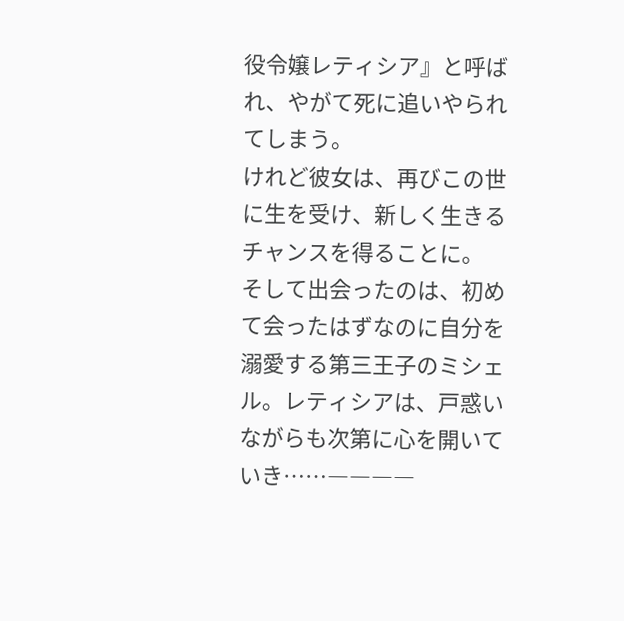役令嬢レティシア』と呼ばれ、やがて死に追いやられてしまう。
けれど彼女は、再びこの世に生を受け、新しく生きるチャンスを得ることに。
そして出会ったのは、初めて会ったはずなのに自分を溺愛する第三王子のミシェル。レティシアは、戸惑いながらも次第に心を開いていき……――――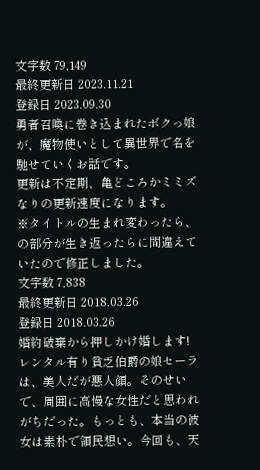文字数 79,149
最終更新日 2023.11.21
登録日 2023.09.30
勇者召喚に巻き込まれたボクっ娘が、魔物使いとして異世界で名を馳せていくお話です。
更新は不定期、亀どころかミミズなりの更新速度になります。
※タイトルの生まれ変わったら、の部分が生き返ったらに間違えていたので修正しました。
文字数 7,838
最終更新日 2018.03.26
登録日 2018.03.26
婚約破棄から押しかけ婚します!
レンタル有り貧乏伯爵の娘セーラは、美人だが悪人顔。そのせいで、周囲に高慢な女性だと思われがちだった。もっとも、本当の彼女は素朴で領民想い。今回も、天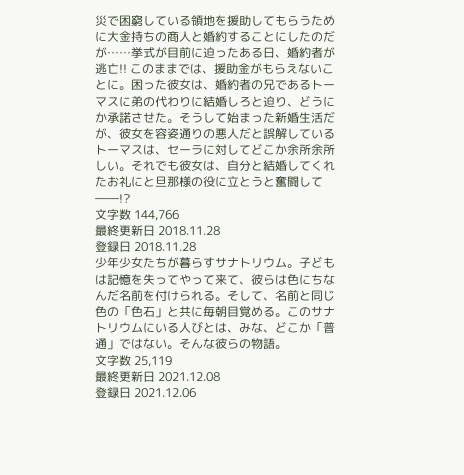災で困窮している領地を援助してもらうために大金持ちの商人と婚約することにしたのだが……挙式が目前に迫ったある日、婚約者が逃亡!! このままでは、援助金がもらえないことに。困った彼女は、婚約者の兄であるトーマスに弟の代わりに結婚しろと迫り、どうにか承諾させた。そうして始まった新婚生活だが、彼女を容姿通りの悪人だと誤解しているトーマスは、セーラに対してどこか余所余所しい。それでも彼女は、自分と結婚してくれたお礼にと旦那様の役に立とうと奮闘して――!?
文字数 144,766
最終更新日 2018.11.28
登録日 2018.11.28
少年少女たちが暮らすサナトリウム。子どもは記憶を失ってやって来て、彼らは色にちなんだ名前を付けられる。そして、名前と同じ色の「色石」と共に毎朝目覚める。このサナトリウムにいる人びとは、みな、どこか「普通」ではない。そんな彼らの物語。
文字数 25,119
最終更新日 2021.12.08
登録日 2021.12.06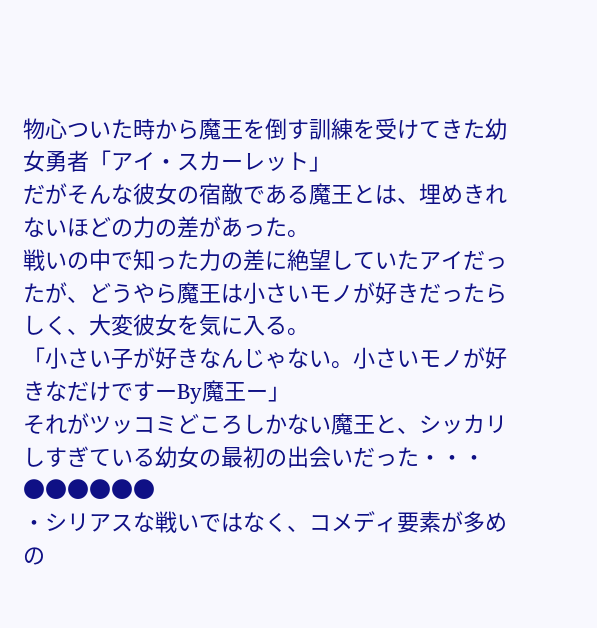物心ついた時から魔王を倒す訓練を受けてきた幼女勇者「アイ・スカーレット」
だがそんな彼女の宿敵である魔王とは、埋めきれないほどの力の差があった。
戦いの中で知った力の差に絶望していたアイだったが、どうやら魔王は小さいモノが好きだったらしく、大変彼女を気に入る。
「小さい子が好きなんじゃない。小さいモノが好きなだけですーBy魔王ー」
それがツッコミどころしかない魔王と、シッカリしすぎている幼女の最初の出会いだった・・・
●●●●●●
・シリアスな戦いではなく、コメディ要素が多めの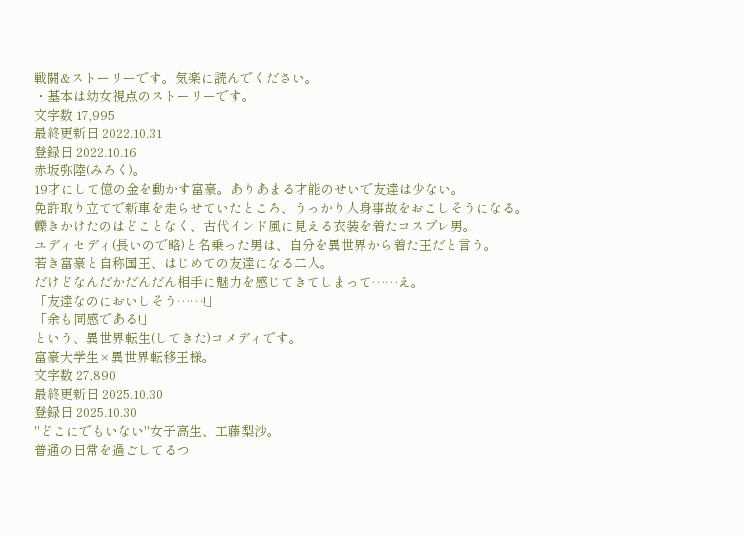戦闘&ストーリーです。気楽に読んでください。
・基本は幼女視点のストーリーです。
文字数 17,995
最終更新日 2022.10.31
登録日 2022.10.16
赤坂弥陸(みろく)。
19才にして億の金を動かす富豪。ありあまる才能のせいで友達は少ない。
免許取り立てで新車を走らせていたところ、うっかり人身事故をおこしそうになる。
轢きかけたのはどことなく、古代インド風に見える衣装を着たコスプレ男。
ユディセディ(長いので略)と名乗った男は、自分を異世界から着た王だと言う。
若き富豪と自称国王、はじめての友達になる二人。
だけどなんだかだんだん相手に魅力を感じてきてしまって……え。
「友達なのにおいしそう……!」
「余も同感である!」
という、異世界転生(してきた)コメディです。
富豪大学生×異世界転移王様。
文字数 27,890
最終更新日 2025.10.30
登録日 2025.10.30
"どこにでもいない"女子高生、工藤梨沙。
普通の日常を過ごしてるつ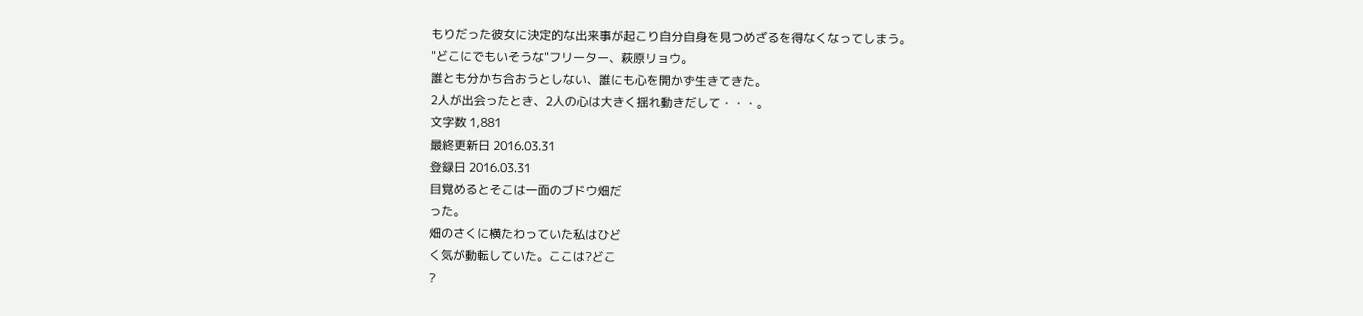もりだった彼女に決定的な出来事が起こり自分自身を見つめざるを得なくなってしまう。
"どこにでもいそうな"フリーター、萩原リョウ。
誰とも分かち合おうとしない、誰にも心を開かず生きてきた。
2人が出会ったとき、2人の心は大きく揺れ動きだして・・・。
文字数 1,881
最終更新日 2016.03.31
登録日 2016.03.31
目覚めるとそこは一面のブドウ畑だ
った。
畑のさくに横たわっていた私はひど
く気が動転していた。ここは?どこ
?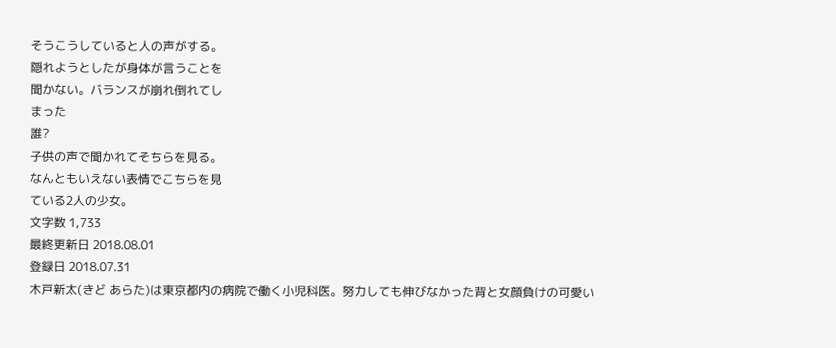そうこうしていると人の声がする。
隠れようとしたが身体が言うことを
聞かない。バランスが崩れ倒れてし
まった
誰?
子供の声で聞かれてそちらを見る。
なんともいえない表情でこちらを見
ている2人の少女。
文字数 1,733
最終更新日 2018.08.01
登録日 2018.07.31
木戸新太(きど あらた)は東京都内の病院で働く小児科医。努力しても伸びなかった背と女顔負けの可愛い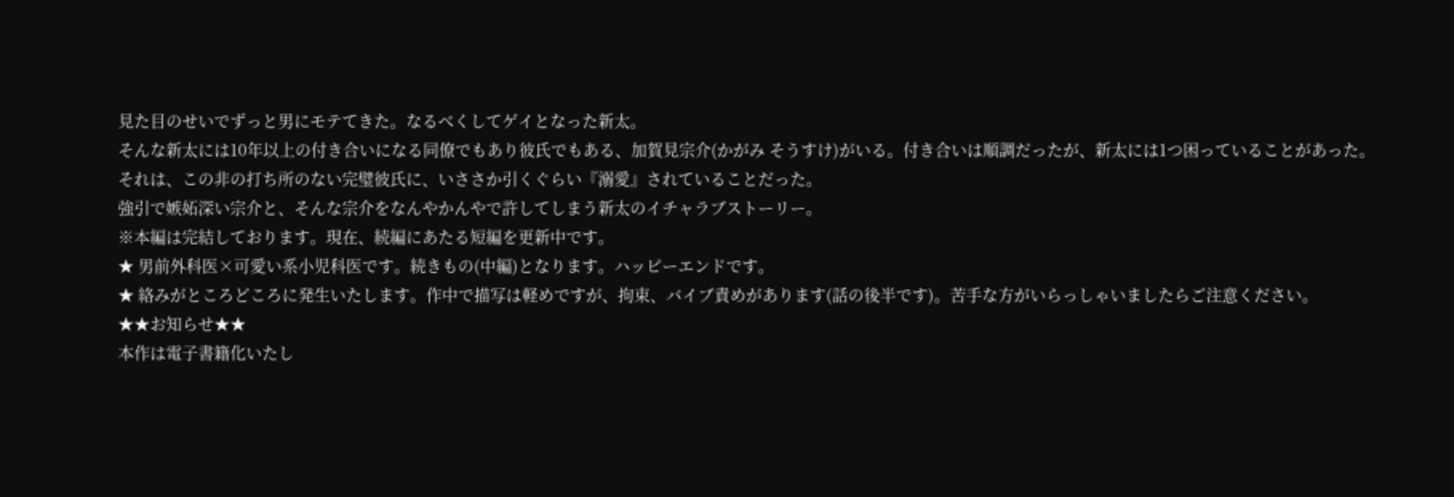見た目のせいでずっと男にモテてきた。なるべくしてゲイとなった新太。
そんな新太には10年以上の付き合いになる同僚でもあり彼氏でもある、加賀見宗介(かがみ そうすけ)がいる。付き合いは順調だったが、新太には1つ困っていることがあった。
それは、この非の打ち所のない完璧彼氏に、いささか引くぐらい『溺愛』されていることだった。
強引で嫉妬深い宗介と、そんな宗介をなんやかんやで許してしまう新太のイチャラブストーリー。
※本編は完結しております。現在、続編にあたる短編を更新中です。
★ 男前外科医×可愛い系小児科医です。続きもの(中編)となります。ハッピーエンドです。
★ 絡みがところどころに発生いたします。作中で描写は軽めですが、拘束、バイブ責めがあります(話の後半です)。苦手な方がいらっしゃいましたらご注意ください。
★★お知らせ★★
本作は電子書籍化いたし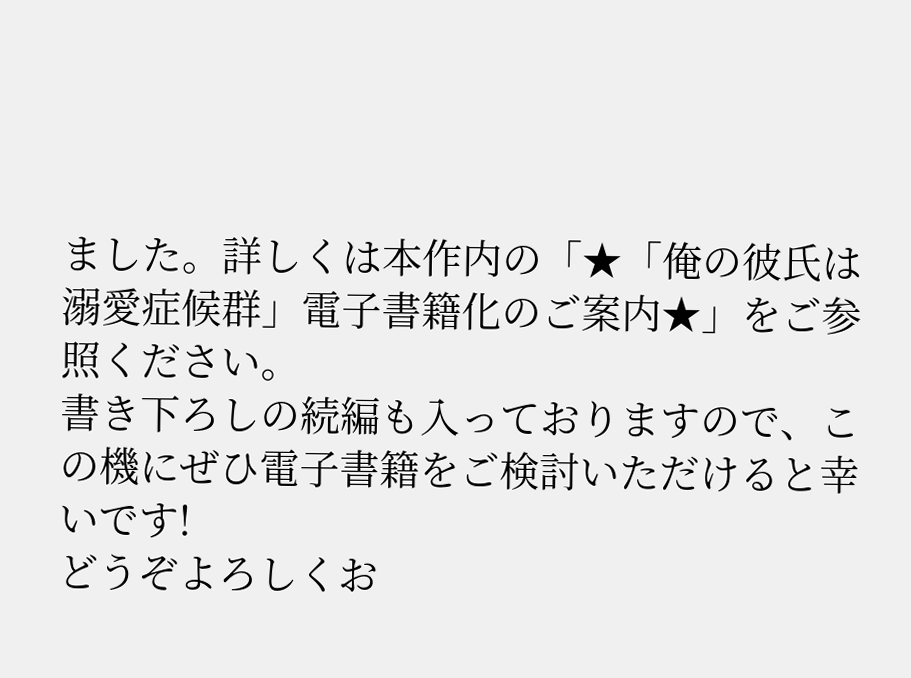ました。詳しくは本作内の「★「俺の彼氏は溺愛症候群」電子書籍化のご案内★」をご参照ください。
書き下ろしの続編も入っておりますので、この機にぜひ電子書籍をご検討いただけると幸いです!
どうぞよろしくお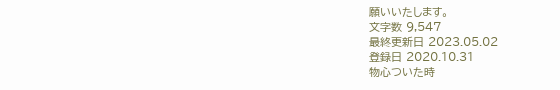願いいたします。
文字数 9,547
最終更新日 2023.05.02
登録日 2020.10.31
物心ついた時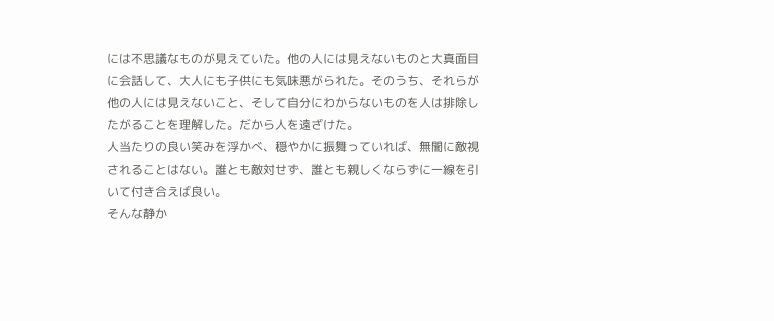には不思議なものが見えていた。他の人には見えないものと大真面目に会話して、大人にも子供にも気味悪がられた。そのうち、それらが他の人には見えないこと、そして自分にわからないものを人は排除したがることを理解した。だから人を遠ざけた。
人当たりの良い笑みを浮かべ、穏やかに振舞っていれば、無闇に敵視されることはない。誰とも敵対せず、誰とも親しくならずに一線を引いて付き合えば良い。
そんな静か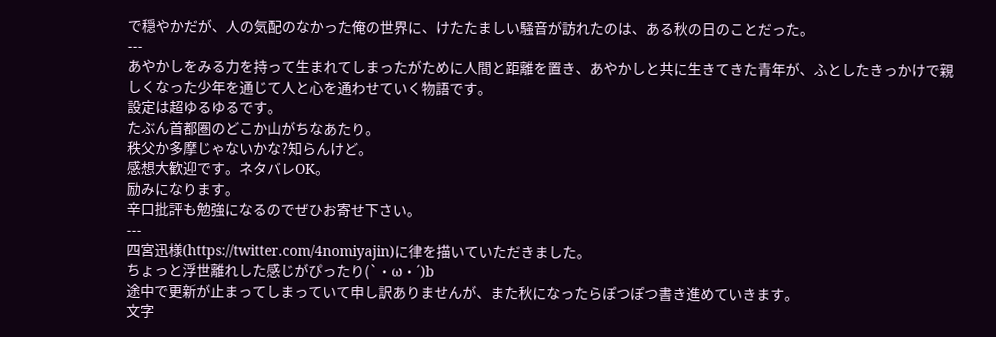で穏やかだが、人の気配のなかった俺の世界に、けたたましい騒音が訪れたのは、ある秋の日のことだった。
---
あやかしをみる力を持って生まれてしまったがために人間と距離を置き、あやかしと共に生きてきた青年が、ふとしたきっかけで親しくなった少年を通じて人と心を通わせていく物語です。
設定は超ゆるゆるです。
たぶん首都圏のどこか山がちなあたり。
秩父か多摩じゃないかな?知らんけど。
感想大歓迎です。ネタバレOK。
励みになります。
辛口批評も勉強になるのでぜひお寄せ下さい。
---
四宮迅様(https://twitter.com/4nomiyajin)に律を描いていただきました。
ちょっと浮世離れした感じがぴったり(`・ω・´)b
途中で更新が止まってしまっていて申し訳ありませんが、また秋になったらぽつぽつ書き進めていきます。
文字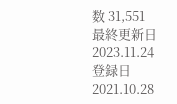数 31,551
最終更新日 2023.11.24
登録日 2021.10.28